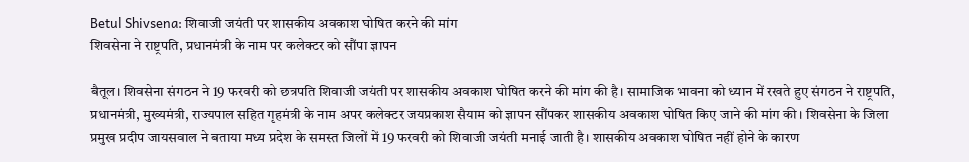Betul Shivsena: शिवाजी जयंती पर शासकीय अवकाश घोषित करने की मांग
शिवसेना ने राष्ट्रपति, प्रधानमंत्री के नाम पर कलेक्टर को सौंपा ज्ञापन

बैतूल। शिवसेना संगठन ने 19 फरवरी को छत्रपति शिवाजी जयंती पर शासकीय अवकाश घोषित करने की मांग की है। सामाजिक भावना को ध्यान में रखते हुए संगठन ने राष्ट्रपति, प्रधानमंत्री, मुख्यमंत्री, राज्यपाल सहित गृहमंत्री के नाम अपर कलेक्टर जयप्रकाश सैयाम को ज्ञापन सौंपकर शासकीय अवकाश घोषित किए जाने की मांग की। शिवसेना के जिला प्रमुख प्रदीप जायसवाल ने बताया मध्य प्रदेश के समस्त जिलों में 19 फरवरी को शिवाजी जयंती मनाई जाती है। शासकीय अवकाश घोषित नहीं होने के कारण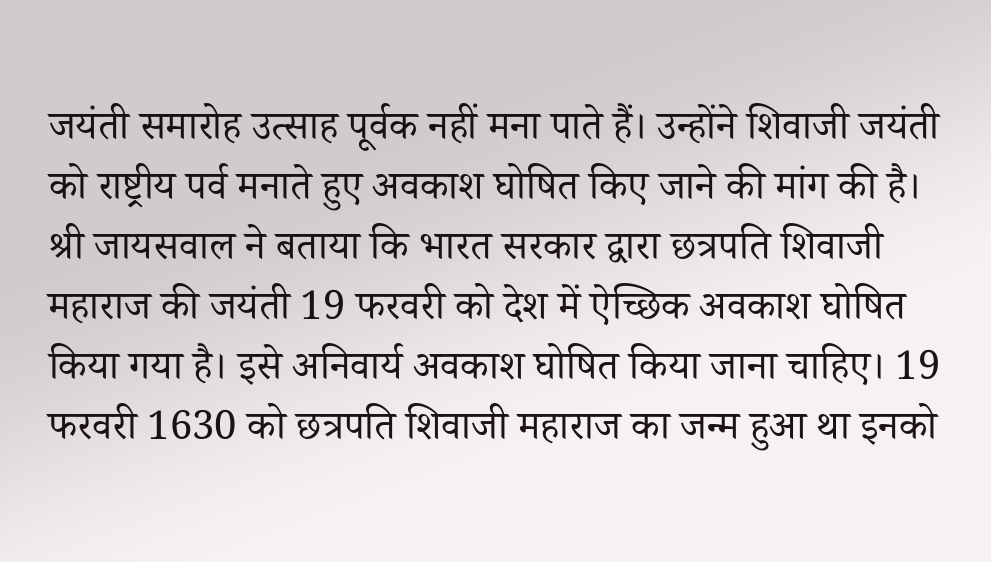जयंती समारोह उत्साह पूर्वक नहीं मना पाते हैं। उन्होंने शिवाजी जयंती को राष्ट्रीय पर्व मनाते हुए अवकाश घोषित किए जाने की मांग की है। श्री जायसवाल ने बताया कि भारत सरकार द्वारा छत्रपति शिवाजी महाराज की जयंती 19 फरवरी को देश में ऐच्छिक अवकाश घोषित किया गया है। इसे अनिवार्य अवकाश घोषित किया जाना चाहिए। 19 फरवरी 1630 को छत्रपति शिवाजी महाराज का जन्म हुआ था इनको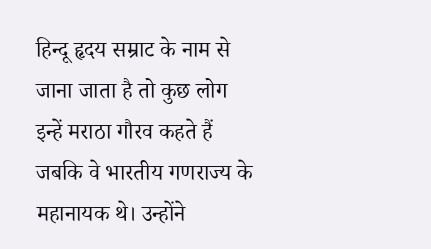हिन्दू हृदय सम्राट के नाम से जाना जाता है तो कुछ लोग इन्हें मराठा गौरव कहते हैं जबकि वे भारतीय गणराज्य के महानायक थे। उन्होंने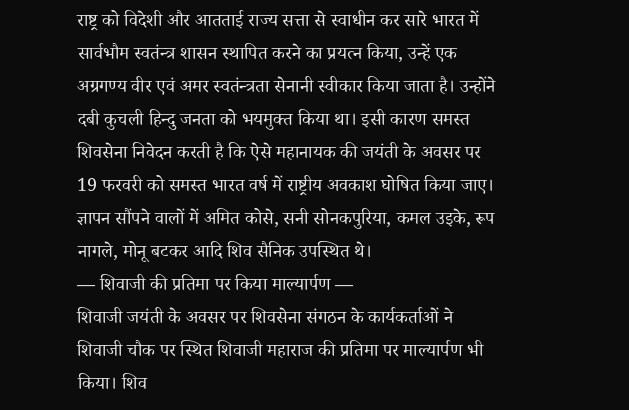राष्ट्र को विदेशी और आतताई राज्य सत्ता से स्वाधीन कर सारे भारत में सार्वभौम स्वतंन्त्र शासन स्थापित करने का प्रयत्न किया, उन्हें एक अग्रगण्य वीर एवं अमर स्वतंन्त्रता सेनानी स्वीकार किया जाता है। उन्होंने दबी कुचली हिन्दु जनता को भयमुक्त किया था। इसी कारण समस्त शिवसेना निवेदन करती है कि ऐसे महानायक की जयंती के अवसर पर 19 फरवरी को समस्त भारत वर्ष में राष्ट्रीय अवकाश घोषित किया जाए। ज्ञापन सौंपने वालों में अमित कोसे, सनी सोनकपुरिया, कमल उइके, रूप नागले, मोनू बटकर आदि शिव सैनिक उपस्थित थे।
— शिवाजी की प्रतिमा पर किया माल्यार्पण —
शिवाजी जयंती के अवसर पर शिवसेना संगठन के कार्यकर्ताओं ने शिवाजी चौक पर स्थित शिवाजी महाराज की प्रतिमा पर माल्यार्पण भी किया। शिव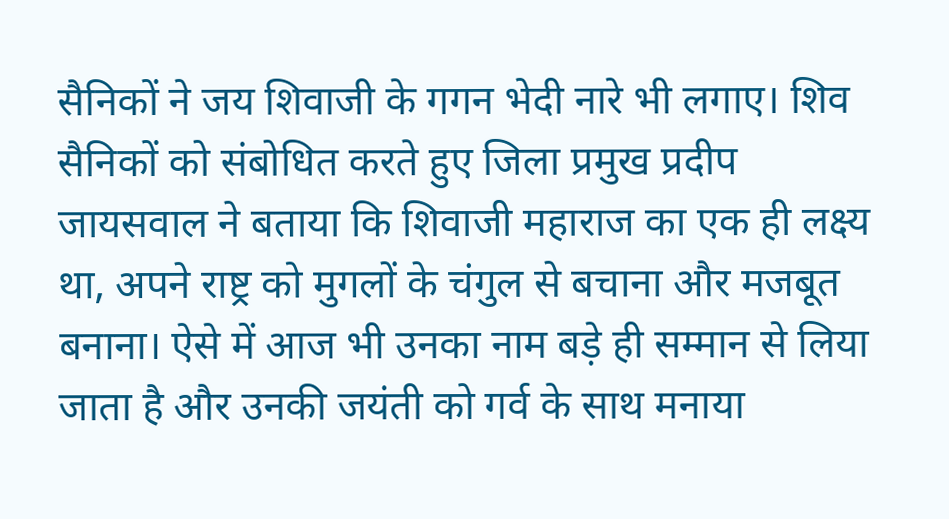सैनिकों ने जय शिवाजी के गगन भेदी नारे भी लगाए। शिव सैनिकों को संबोधित करते हुए जिला प्रमुख प्रदीप जायसवाल ने बताया कि शिवाजी महाराज का एक ही लक्ष्य था, अपने राष्ट्र को मुगलों के चंगुल से बचाना और मजबूत बनाना। ऐसे में आज भी उनका नाम बड़े ही सम्मान से लिया जाता है और उनकी जयंती को गर्व के साथ मनाया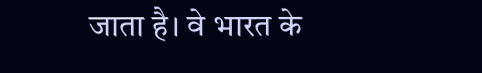जाता है। वे भारत के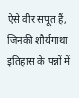ऐसे वीर सपूत हैं, जिनकी शौर्यगाथा इतिहास के पन्नों में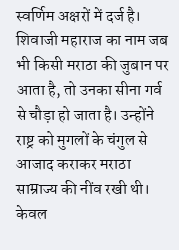स्वर्णिम अक्षरों में दर्ज है। शिवाजी महाराज का नाम जब भी किसी मराठा की जुबान पर आता है, तो उनका सीना गर्व से चौड़ा हो जाता है। उन्होंने राष्ट्र को मुगलों के चंगुल से आजाद कराकर मराठा साम्राज्य की नींव रखी थी। केवल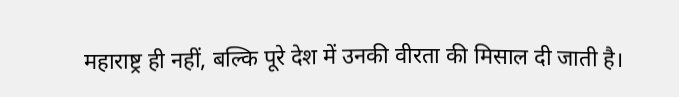महाराष्ट्र ही नहीं, बल्कि पूरे देश में उनकी वीरता की मिसाल दी जाती है।